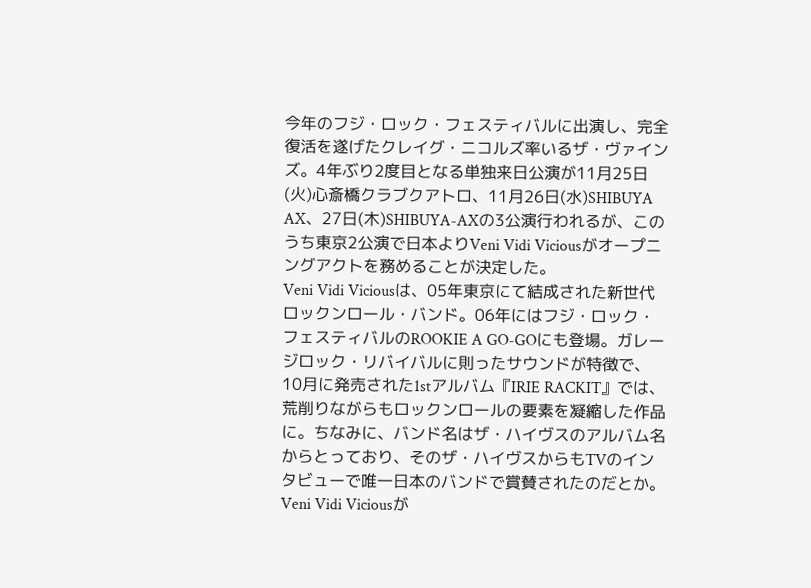今年のフジ・ロック・フェスティバルに出演し、完全復活を遂げたクレイグ・ニコルズ率いるザ・ヴァインズ。4年ぶり2度目となる単独来日公演が11月25日(火)心斎橋クラブクアトロ、11月26日(水)SHIBUYA AX、27日(木)SHIBUYA-AXの3公演行われるが、このうち東京2公演で日本よりVeni Vidi Viciousがオープニングアクトを務めることが決定した。
Veni Vidi Viciousは、05年東京にて結成された新世代ロックンロール・バンド。06年にはフジ・ロック・フェスティバルのROOKIE A GO-GOにも登場。ガレージロック・リバイバルに則ったサウンドが特徴で、10月に発売された1stアルバム『IRIE RACKIT』では、荒削りながらもロックンロールの要素を凝縮した作品に。ちなみに、バンド名はザ・ハイヴスのアルバム名からとっており、そのザ・ハイヴスからもTVのインタビューで唯一日本のバンドで賞賛されたのだとか。
Veni Vidi Viciousが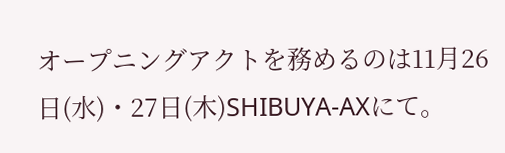オープニングアクトを務めるのは11月26日(水)・27日(木)SHIBUYA-AXにて。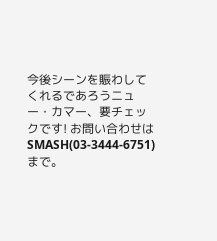今後シーンを賑わしてくれるであろうニュー・カマー、要チェックです! お問い合わせはSMASH(03-3444-6751)まで。